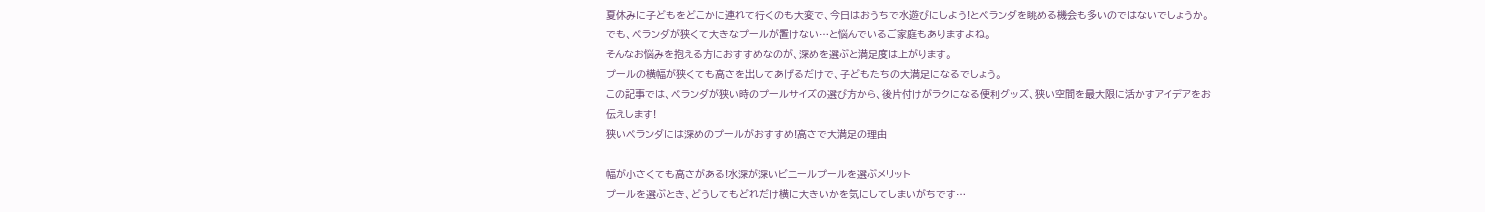夏休みに子どもをどこかに連れて行くのも大変で、今日はおうちで水遊びにしよう!とベランダを眺める機会も多いのではないでしょうか。
でも、ベランダが狭くて大きなプールが置けない…と悩んでいるご家庭もありますよね。
そんなお悩みを抱える方におすすめなのが、深めを選ぶと満足度は上がります。
プールの横幅が狭くても高さを出してあげるだけで、子どもたちの大満足になるでしょう。
この記事では、ベランダが狭い時のプールサイズの選び方から、後片付けがラクになる便利グッズ、狭い空間を最大限に活かすアイデアをお伝えします!
狭いベランダには深めのプールがおすすめ!高さで大満足の理由

幅が小さくても高さがある!水深が深いビニールプールを選ぶメリット
プールを選ぶとき、どうしてもどれだけ横に大きいかを気にしてしまいがちです…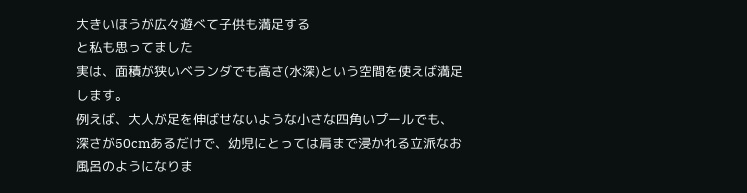大きいほうが広々遊べて子供も満足する
と私も思ってました
実は、面積が狭いベランダでも高さ(水深)という空間を使えば満足します。
例えば、大人が足を伸ばせないような小さな四角いプールでも、深さが50cmあるだけで、幼児にとっては肩まで浸かれる立派なお風呂のようになりま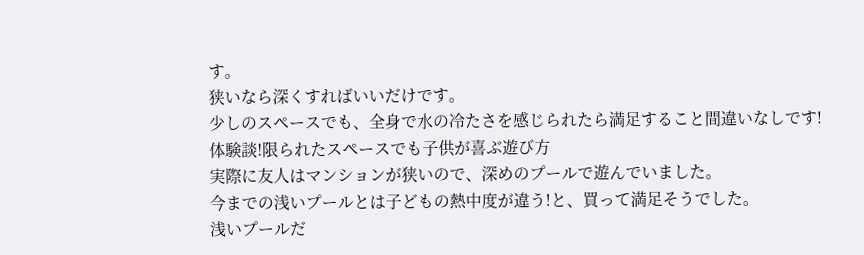す。
狭いなら深くすればいいだけです。
少しのスペースでも、全身で水の冷たさを感じられたら満足すること間違いなしです!
体験談!限られたスペースでも子供が喜ぶ遊び方
実際に友人はマンションが狭いので、深めのプールで遊んでいました。
今までの浅いプールとは子どもの熱中度が違う!と、買って満足そうでした。
浅いプールだ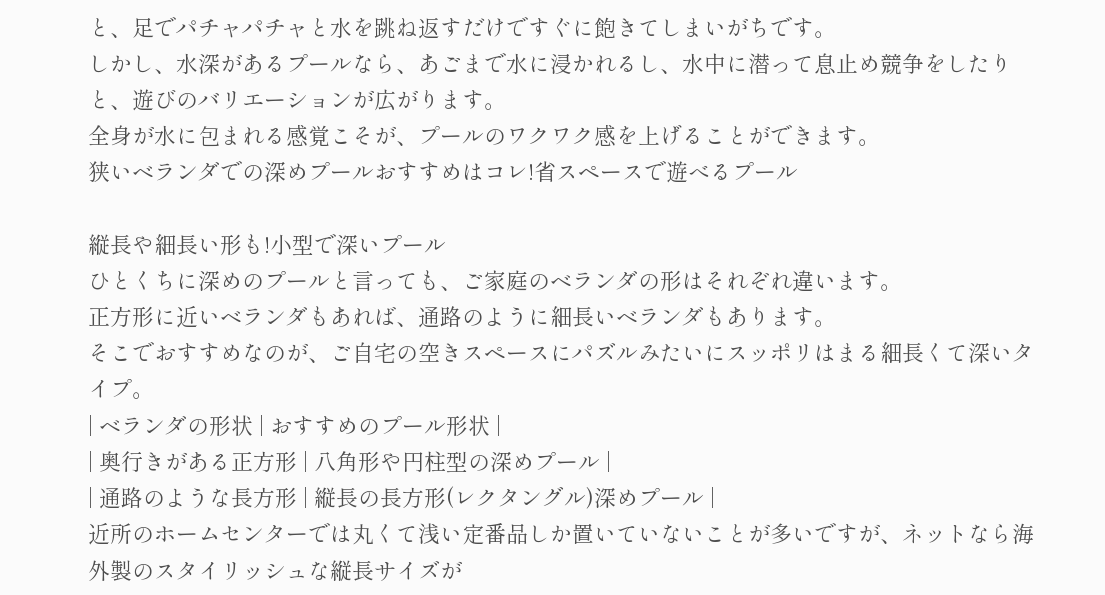と、足でパチャパチャと水を跳ね返すだけですぐに飽きてしまいがちです。
しかし、水深があるプールなら、あごまで水に浸かれるし、水中に潜って息止め競争をしたりと、遊びのバリエーションが広がります。
全身が水に包まれる感覚こそが、プールのワクワク感を上げることができます。
狭いベランダでの深めプールおすすめはコレ!省スペースで遊べるプール

縦長や細長い形も!小型で深いプール
ひとくちに深めのプールと言っても、ご家庭のベランダの形はそれぞれ違います。
正方形に近いベランダもあれば、通路のように細長いベランダもあります。
そこでおすすめなのが、ご自宅の空きスペースにパズルみたいにスッポリはまる細長くて深いタイプ。
| ベランダの形状 | おすすめのプール形状 |
| 奥行きがある正方形 | 八角形や円柱型の深めプール |
| 通路のような長方形 | 縦長の長方形(レクタングル)深めプール |
近所のホームセンターでは丸くて浅い定番品しか置いていないことが多いですが、ネットなら海外製のスタイリッシュな縦長サイズが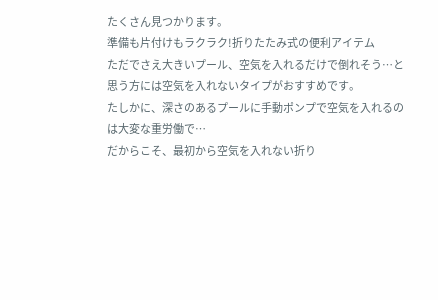たくさん見つかります。
準備も片付けもラクラク!折りたたみ式の便利アイテム
ただでさえ大きいプール、空気を入れるだけで倒れそう…と思う方には空気を入れないタイプがおすすめです。
たしかに、深さのあるプールに手動ポンプで空気を入れるのは大変な重労働で…
だからこそ、最初から空気を入れない折り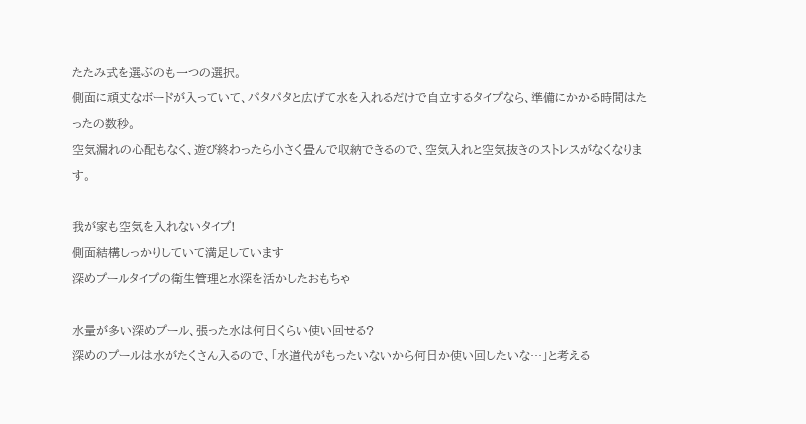たたみ式を選ぶのも一つの選択。
側面に頑丈なボードが入っていて、パタパタと広げて水を入れるだけで自立するタイプなら、準備にかかる時間はたったの数秒。
空気漏れの心配もなく、遊び終わったら小さく畳んで収納できるので、空気入れと空気抜きのストレスがなくなります。

我が家も空気を入れないタイプ!
側面結構しっかりしていて満足しています
深めプールタイプの衛生管理と水深を活かしたおもちゃ

水量が多い深めプール、張った水は何日くらい使い回せる?
深めのプールは水がたくさん入るので、「水道代がもったいないから何日か使い回したいな…」と考える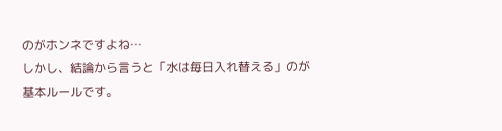のがホンネですよね…
しかし、結論から言うと「水は毎日入れ替える」のが基本ルールです。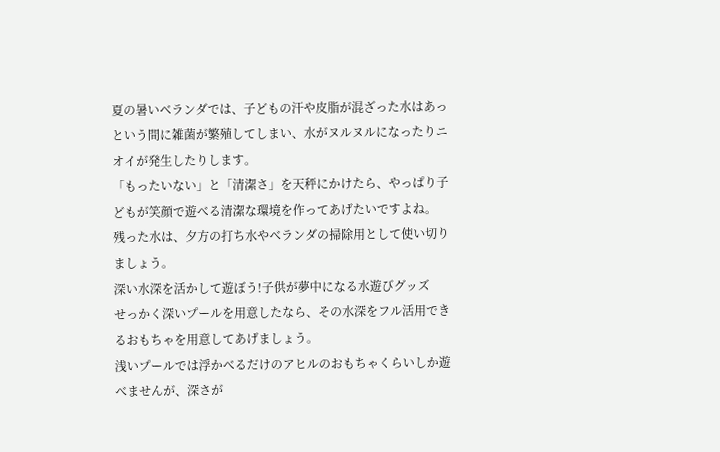夏の暑いベランダでは、子どもの汗や皮脂が混ざった水はあっという間に雑菌が繁殖してしまい、水がヌルヌルになったりニオイが発生したりします。
「もったいない」と「清潔さ」を天秤にかけたら、やっぱり子どもが笑顔で遊べる清潔な環境を作ってあげたいですよね。
残った水は、夕方の打ち水やベランダの掃除用として使い切りましょう。
深い水深を活かして遊ぼう!子供が夢中になる水遊びグッズ
せっかく深いプールを用意したなら、その水深をフル活用できるおもちゃを用意してあげましょう。
浅いプールでは浮かべるだけのアヒルのおもちゃくらいしか遊べませんが、深さが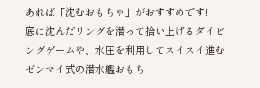あれば「沈むおもちゃ」がおすすめです!
底に沈んだリングを潜って拾い上げるダイビングゲームや、水圧を利用してスイスイ進むゼンマイ式の潜水艦おもち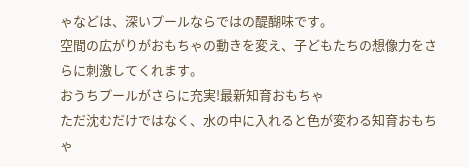ゃなどは、深いプールならではの醍醐味です。
空間の広がりがおもちゃの動きを変え、子どもたちの想像力をさらに刺激してくれます。
おうちプールがさらに充実!最新知育おもちゃ
ただ沈むだけではなく、水の中に入れると色が変わる知育おもちゃ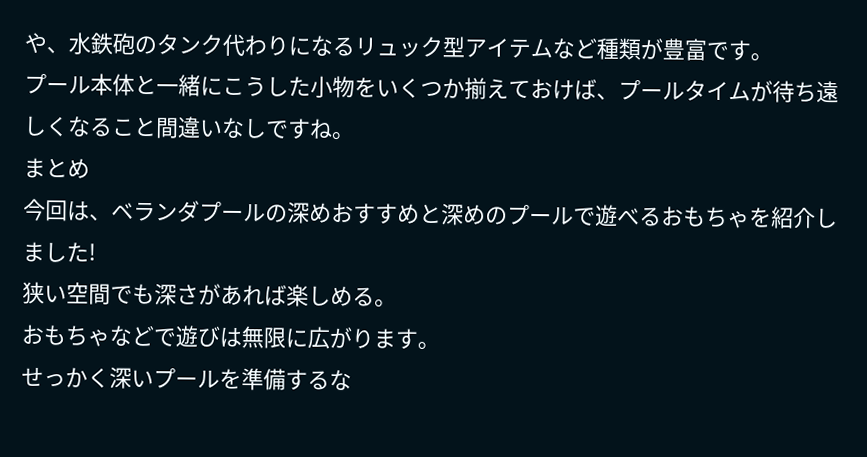や、水鉄砲のタンク代わりになるリュック型アイテムなど種類が豊富です。
プール本体と一緒にこうした小物をいくつか揃えておけば、プールタイムが待ち遠しくなること間違いなしですね。
まとめ
今回は、ベランダプールの深めおすすめと深めのプールで遊べるおもちゃを紹介しました!
狭い空間でも深さがあれば楽しめる。
おもちゃなどで遊びは無限に広がります。
せっかく深いプールを準備するな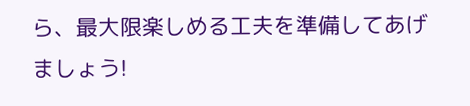ら、最大限楽しめる工夫を準備してあげましょう!